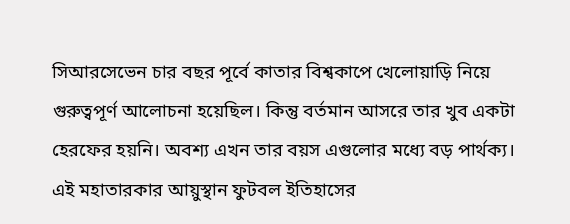সিআরসেভেন চার বছর পূর্বে কাতার বিশ্বকাপে খেলোয়াড়ি নিয়ে গুরুত্বপূর্ণ আলোচনা হয়েছিল। কিন্তু বর্তমান আসরে তার খুব একটা হেরফের হয়নি। অবশ্য এখন তার বয়স এগুলোর মধ্যে বড় পার্থক্য। এই মহাতারকার আয়ুস্থান ফুটবল ইতিহাসের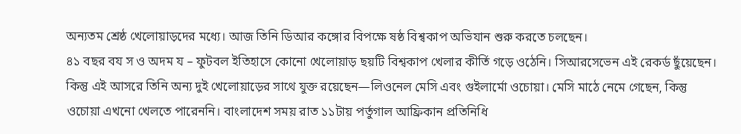অন্যতম শ্রেষ্ঠ খেলোয়াড়দের মধ্যে। আজ তিনি ডিআর কঙ্গোর বিপক্ষে ষষ্ঠ বিশ্বকাপ অভিযান শুরু করতে চলছেন।
৪১ বছর বয স ও অদম য – ফুটবল ইতিহাসে কোনো খেলোয়াড় ছয়টি বিশ্বকাপ খেলার কীর্তি গড়ে ওঠেনি। সিআরসেভেন এই রেকর্ড ছুঁয়েছেন। কিন্তু এই আসরে তিনি অন্য দুই খেলোয়াড়ের সাথে যুক্ত রয়েছেন—লিওনেল মেসি এবং গুইলার্মো ওচোয়া। মেসি মাঠে নেমে গেছেন, কিন্তু ওচোয়া এখনো খেলতে পারেননি। বাংলাদেশ সময় রাত ১১টায় পর্তুগাল আফ্রিকান প্রতিনিধি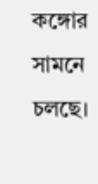কঙ্গোর সামনে চলছে।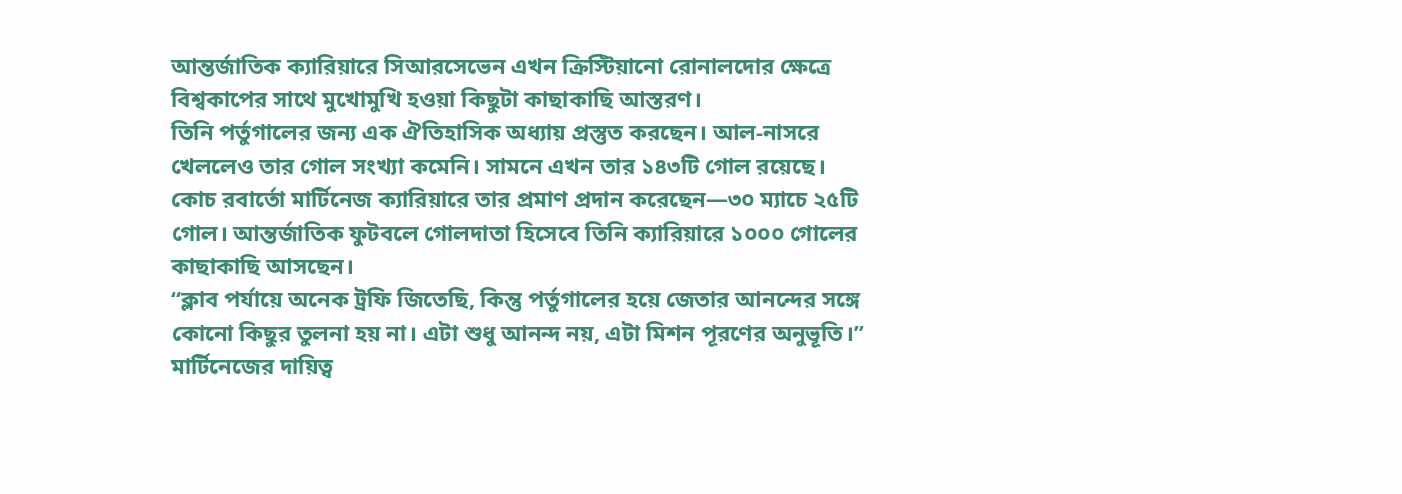আন্তর্জাতিক ক্যারিয়ারে সিআরসেভেন এখন ক্রিস্টিয়ানো রোনালদোর ক্ষেত্রে বিশ্বকাপের সাথে মুখোমুখি হওয়া কিছুটা কাছাকাছি আস্তরণ।
তিনি পর্তুগালের জন্য এক ঐতিহাসিক অধ্যায় প্রস্তুত করছেন। আল-নাসরে খেললেও তার গোল সংখ্যা কমেনি। সামনে এখন তার ১৪৩টি গোল রয়েছে। কোচ রবার্তো মার্টিনেজ ক্যারিয়ারে তার প্রমাণ প্রদান করেছেন—৩০ ম্যাচে ২৫টি গোল। আন্তর্জাতিক ফুটবলে গোলদাতা হিসেবে তিনি ক্যারিয়ারে ১০০০ গোলের কাছাকাছি আসছেন।
“ক্লাব পর্যায়ে অনেক ট্রফি জিতেছি, কিন্তু পর্তুগালের হয়ে জেতার আনন্দের সঙ্গে কোনো কিছুর তুলনা হয় না। এটা শুধু আনন্দ নয়, এটা মিশন পূরণের অনুভূতি।”
মার্টিনেজের দায়িত্ব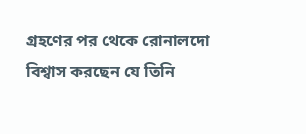গ্রহণের পর থেকে রোনালদো বিশ্বাস করছেন যে তিনি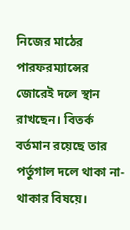নিজের মাঠের পারফরম্যান্সের জোরেই দলে স্থান রাখছেন। বিতর্ক বর্তমান রয়েছে তার পর্তুগাল দলে থাকা না-থাকার বিষয়ে।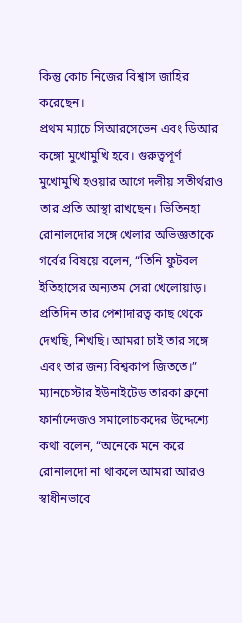কিন্তু কোচ নিজের বিশ্বাস জাহির করেছেন।
প্রথম ম্যাচে সিআরসেভেন এবং ডিআর কঙ্গো মুখোমুখি হবে। গুরুত্বপূর্ণ মুখোমুখি হওয়ার আগে দলীয় সতীর্থরাও তার প্রতি আস্থা রাখছেন। ভিতিনহা রোনালদোর সঙ্গে খেলার অভিজ্ঞতাকে গর্বের বিষয়ে বলেন, “তিনি ফুটবল ইতিহাসের অন্যতম সেরা খেলোয়াড়। প্রতিদিন তার পেশাদারত্ব কাছ থেকে দেখছি, শিখছি। আমরা চাই তার সঙ্গে এবং তার জন্য বিশ্বকাপ জিততে।”
ম্যানচেস্টার ইউনাইটেড তারকা ব্রুনো ফার্নান্দেজও সমালোচকদের উদ্দেশ্যে কথা বলেন, “অনেকে মনে করে রোনালদো না থাকলে আমরা আরও স্বাধীনভাবে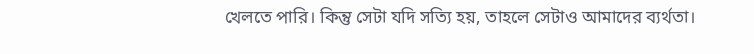খেলতে পারি। কিন্তু সেটা যদি সত্যি হয়, তাহলে সেটাও আমাদের ব্যর্থতা।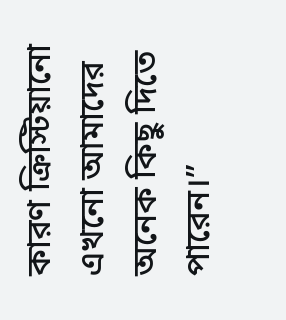কারণ ক্রিস্টিয়ানো এখনো আমাদের অনেক কিছু দিতে পারেন।”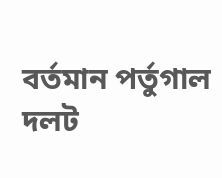বর্তমান পর্তুগাল দলট